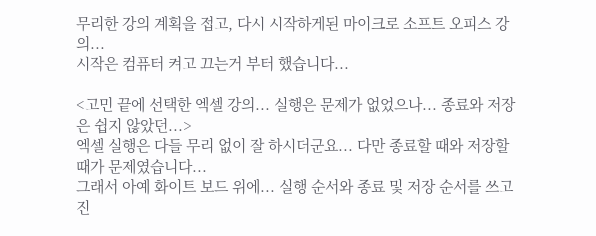무리한 강의 계획을 접고, 다시 시작하게된 마이크로 소프트 오피스 강의...
시작은 컴퓨터 켜고 끄는거 부터 했습니다...

<고민 끝에 선택한 엑셀 강의... 실행은 문제가 없었으나... 종료와 저장은 쉽지 않았던...>
엑셀 실행은 다들 무리 없이 잘 하시더군요... 다만 종료할 때와 저장할 때가 문제였습니다...
그래서 아예 화이트 보드 위에... 실행 순서와 종료 및 저장 순서를 쓰고 진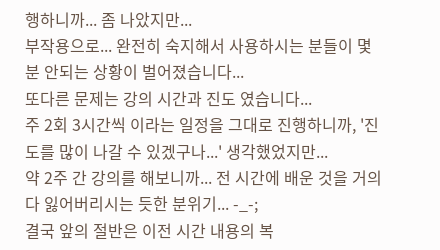행하니까... 좀 나았지만...
부작용으로... 완전히 숙지해서 사용하시는 분들이 몇 분 안되는 상황이 벌어졌습니다...
또다른 문제는 강의 시간과 진도 였습니다...
주 2회 3시간씩 이라는 일정을 그대로 진행하니까, '진도를 많이 나갈 수 있겠구나...' 생각했었지만...
약 2주 간 강의를 해보니까... 전 시간에 배운 것을 거의 다 잃어버리시는 듯한 분위기... -_-;
결국 앞의 절반은 이전 시간 내용의 복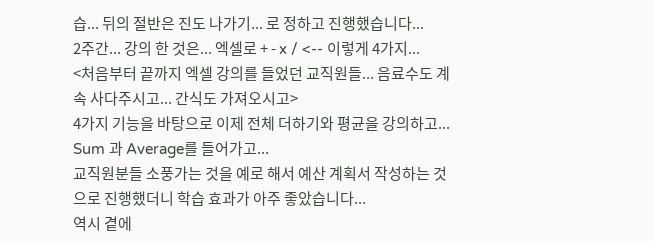습... 뒤의 절반은 진도 나가기... 로 정하고 진행했습니다...
2주간... 강의 한 것은... 엑셀로 + - x / <-- 이렇게 4가지...
<처음부터 끝까지 엑셀 강의를 들었던 교직원들... 음료수도 계속 사다주시고... 간식도 가져오시고>
4가지 기능을 바탕으로 이제 전체 더하기와 평균을 강의하고... Sum 과 Average를 들어가고...
교직원분들 소풍가는 것을 예로 해서 예산 계획서 작성하는 것으로 진행했더니 학습 효과가 아주 좋았습니다...
역시 곁에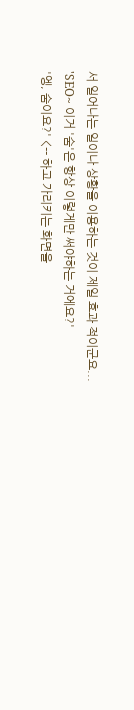서 일어나는 일이나 상황을 이용하는 것이 제일 효과 적이군요...
'SEO~ 이거 '숨'은 항상 이렇게만 써야하는 거에요?'
'엥, 숨이요?' <-- 하고 가리키는 화면을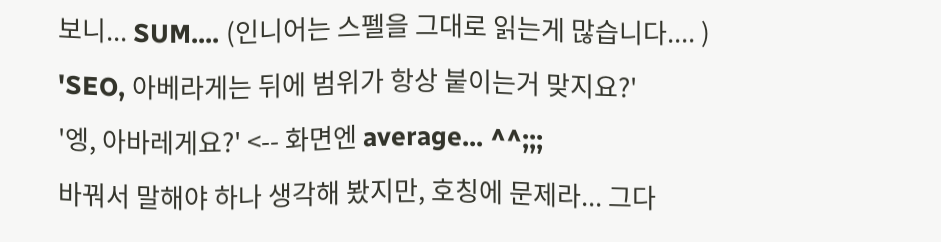보니... SUM.... (인니어는 스펠을 그대로 읽는게 많습니다.... )
'SEO, 아베라게는 뒤에 범위가 항상 붙이는거 맞지요?'
'엥, 아바레게요?' <-- 화면엔 average... ^^;;;
바꿔서 말해야 하나 생각해 봤지만, 호칭에 문제라... 그다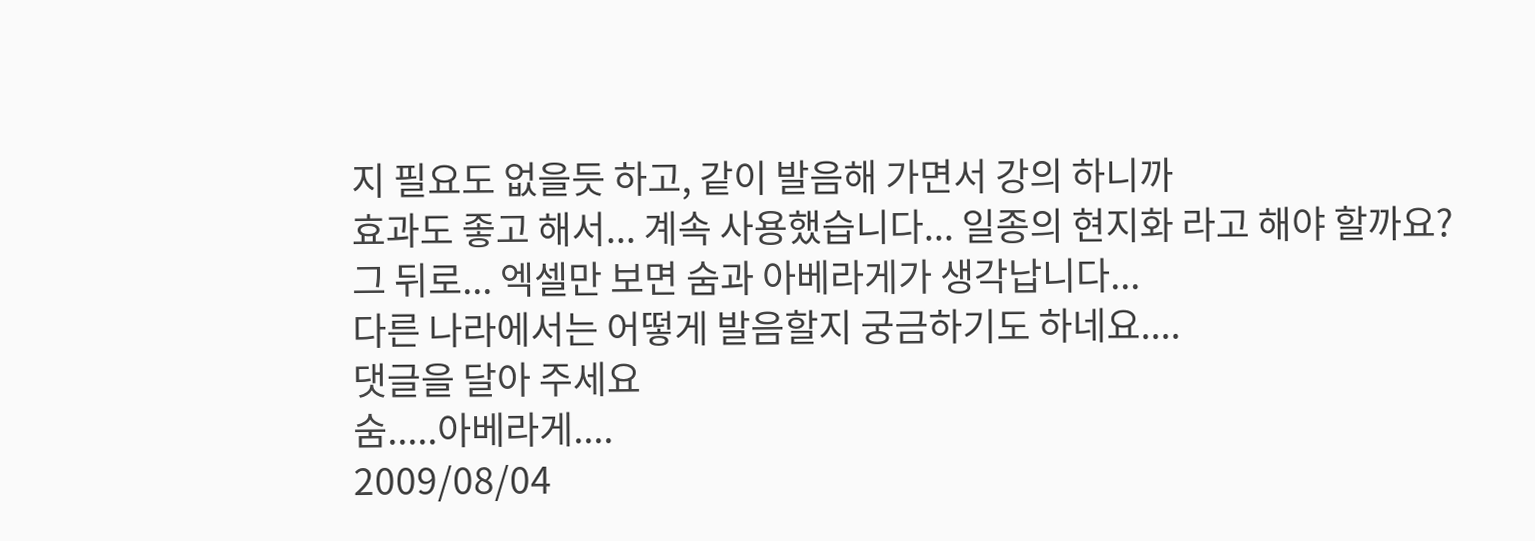지 필요도 없을듯 하고, 같이 발음해 가면서 강의 하니까
효과도 좋고 해서... 계속 사용했습니다... 일종의 현지화 라고 해야 할까요?
그 뒤로... 엑셀만 보면 숨과 아베라게가 생각납니다...
다른 나라에서는 어떻게 발음할지 궁금하기도 하네요....
댓글을 달아 주세요
숨.....아베라게....
2009/08/04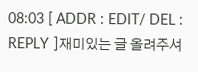08:03 [ ADDR : EDIT/ DEL : REPLY ]재미있는 글 올려주셔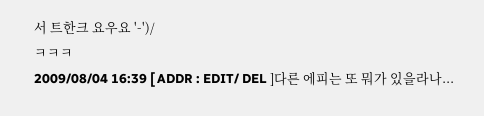서 트한크 요우요 '-')/
ㅋㅋㅋ
2009/08/04 16:39 [ ADDR : EDIT/ DEL ]다른 에피는 또 뭐가 있을라나...